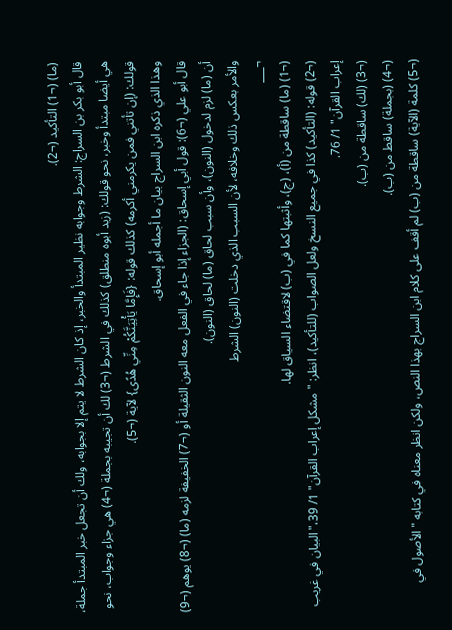(ما) (¬1) التأكيد (¬2).
قال أبو بكر بن السراج: الشرط وجوابه نظير المبتدأ والخبر، إذ كان الشرط لا يتم إلا بجوابه، ولك أن تجعل خبر المبتدأ جملة، هي أيضا مبتدأ وخبر، نحو قولك: (زيد أبوه منطلق) كذلك في الشرط (¬3) لك أن تجيبه بجملة (¬4) هي جزاء وجواب، نحو قولك: (إن تأتني فمن يكرمني أكرمه) كذلك قوله: {فَإِمَّا يَأْتِيَنَّكُمْ مِنِّي هُدًى} لآية (¬5).
وهذا الذي ذكره ابن السراج بيان ما أجمله أبو إسحاق.
قال أبو علي (¬6): قول أبي إسحاق: (الجزاء إذا جاء في الفعل معه النون الثقيلة أو (¬7) الخفيفة لزمه (ما) (¬8) يوهم (¬9) أن (ما) لزم لدخول (النون)، وأن سبب لحاق (ما) لحاق (النون).
والأمر بعكس ذلك وخلافه، لأن السبب الذي دخلت (النون) الشرط
¬___
(¬1) (ما) ساقطة من (أ)، (ج)، وأثبتها كما في (ب) لاقتضاء السياق لها.
(¬2) قوله: (التأكيد) كذا في جميع النسخ ولعل الصواب (للتأكيد)، انظر: "مشكل إعراب القرآن" 1/ 39،"البيان في غريب إعراب القرآن" 1/ 76.
(¬3) (لك) ساقطة من (ب).
(¬4) (بجملة) ساقط من (ب).
(¬5) كلمة (الآية) ساقطة من (ب) لم أقف على كلام ابن السراج بهذا النص، ولكن انظر معناه في كتابه "الأصول في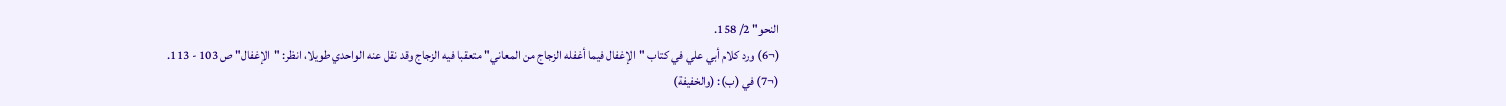النحو" 2/ 158.
(¬6) ورد كلام أبي علي في كتاب "الإغفال فيما أغفله الزجاج من المعاني" متعقبا فيه الزجاج وقد نقل عنه الواحدي طويلا، انظر: "الإغفال" ص 103 - 113.
(¬7) في (ب): (والخفيفة)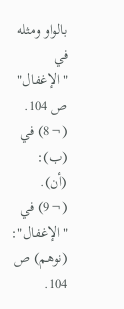بالواو ومثله في "الإغفال" ص 104.
(¬8) في (ب): (أن).
(¬9) في "الإغفال": (نوهم) ص 104.